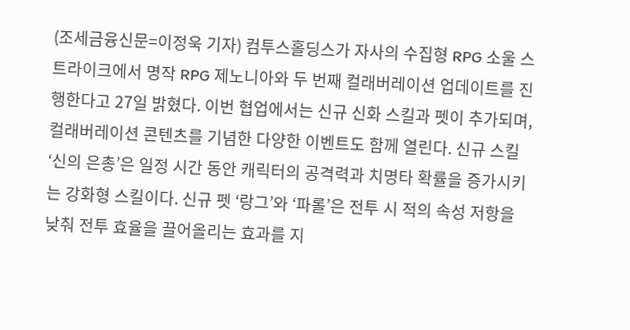(조세금융신문=이정욱 기자) 컴투스홀딩스가 자사의 수집형 RPG 소울 스트라이크에서 명작 RPG 제노니아와 두 번째 컬래버레이션 업데이트를 진행한다고 27일 밝혔다. 이번 협업에서는 신규 신화 스킬과 펫이 추가되며, 컬래버레이션 콘텐츠를 기념한 다양한 이벤트도 함께 열린다. 신규 스킬 ‘신의 은총’은 일정 시간 동안 캐릭터의 공격력과 치명타 확률을 증가시키는 강화형 스킬이다. 신규 펫 ‘랑그’와 ‘파롤’은 전투 시 적의 속성 저항을 낮춰 전투 효율을 끌어올리는 효과를 지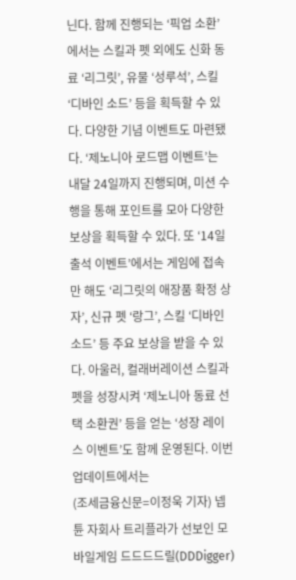닌다. 함께 진행되는 ‘픽업 소환’에서는 스킬과 펫 외에도 신화 동료 ‘리그릿’, 유물 ‘성루석’, 스킬 ‘디바인 소드’ 등을 획득할 수 있다. 다양한 기념 이벤트도 마련됐다. ‘제노니아 로드맵 이벤트’는 내달 24일까지 진행되며, 미션 수행을 통해 포인트를 모아 다양한 보상을 획득할 수 있다. 또 ‘14일 출석 이벤트’에서는 게임에 접속만 해도 ‘리그릿의 애장품 확정 상자’, 신규 펫 ‘랑그’, 스킬 ‘디바인 소드’ 등 주요 보상을 받을 수 있다. 아울러, 컬래버레이션 스킬과 펫을 성장시켜 ‘제노니아 동료 선택 소환권’ 등을 얻는 ‘성장 레이스 이벤트’도 함께 운영된다. 이번 업데이트에서는
(조세금융신문=이정욱 기자) 넵튠 자회사 트리플라가 선보인 모바일게임 드드드드릴(DDDigger)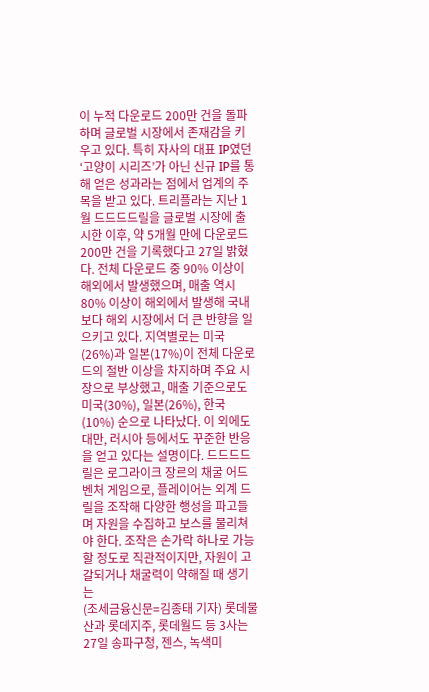이 누적 다운로드 200만 건을 돌파하며 글로벌 시장에서 존재감을 키우고 있다. 특히 자사의 대표 IP였던 ‘고양이 시리즈’가 아닌 신규 IP를 통해 얻은 성과라는 점에서 업계의 주목을 받고 있다. 트리플라는 지난 1월 드드드드릴을 글로벌 시장에 출시한 이후, 약 5개월 만에 다운로드 200만 건을 기록했다고 27일 밝혔다. 전체 다운로드 중 90% 이상이 해외에서 발생했으며, 매출 역시 80% 이상이 해외에서 발생해 국내보다 해외 시장에서 더 큰 반향을 일으키고 있다. 지역별로는 미국(26%)과 일본(17%)이 전체 다운로드의 절반 이상을 차지하며 주요 시장으로 부상했고, 매출 기준으로도 미국(30%), 일본(26%), 한국(10%) 순으로 나타났다. 이 외에도 대만, 러시아 등에서도 꾸준한 반응을 얻고 있다는 설명이다. 드드드드릴은 로그라이크 장르의 채굴 어드벤처 게임으로, 플레이어는 외계 드릴을 조작해 다양한 행성을 파고들며 자원을 수집하고 보스를 물리쳐야 한다. 조작은 손가락 하나로 가능할 정도로 직관적이지만, 자원이 고갈되거나 채굴력이 약해질 때 생기는
(조세금융신문=김종태 기자) 롯데물산과 롯데지주, 롯데월드 등 3사는 27일 송파구청, 젠스, 녹색미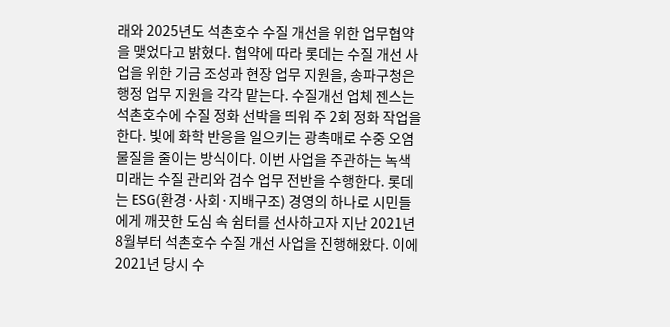래와 2025년도 석촌호수 수질 개선을 위한 업무협약을 맺었다고 밝혔다. 협약에 따라 롯데는 수질 개선 사업을 위한 기금 조성과 현장 업무 지원을, 송파구청은 행정 업무 지원을 각각 맡는다. 수질개선 업체 젠스는 석촌호수에 수질 정화 선박을 띄워 주 2회 정화 작업을 한다. 빛에 화학 반응을 일으키는 광촉매로 수중 오염 물질을 줄이는 방식이다. 이번 사업을 주관하는 녹색미래는 수질 관리와 검수 업무 전반을 수행한다. 롯데는 ESG(환경·사회·지배구조) 경영의 하나로 시민들에게 깨끗한 도심 속 쉼터를 선사하고자 지난 2021년 8월부터 석촌호수 수질 개선 사업을 진행해왔다. 이에 2021년 당시 수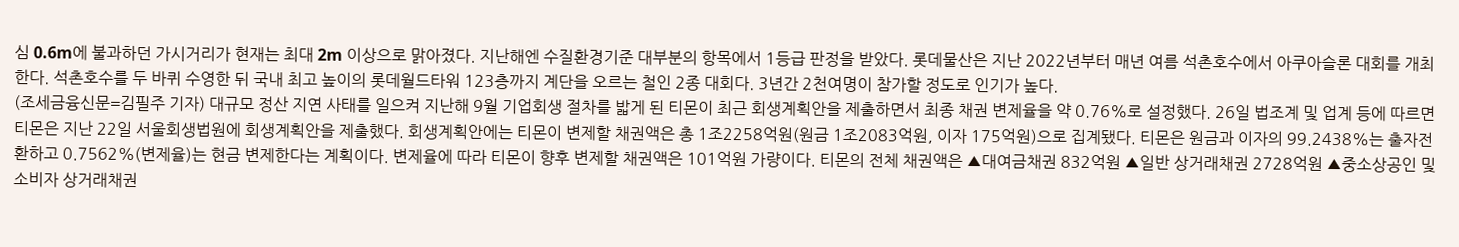심 0.6m에 불과하던 가시거리가 현재는 최대 2m 이상으로 맑아졌다. 지난해엔 수질환경기준 대부분의 항목에서 1등급 판정을 받았다. 롯데물산은 지난 2022년부터 매년 여름 석촌호수에서 아쿠아슬론 대회를 개최한다. 석촌호수를 두 바퀴 수영한 뒤 국내 최고 높이의 롯데월드타워 123층까지 계단을 오르는 철인 2종 대회다. 3년간 2천여명이 참가할 정도로 인기가 높다.
(조세금융신문=김필주 기자) 대규모 정산 지연 사태를 일으켜 지난해 9월 기업회생 절차를 밟게 된 티몬이 최근 회생계획안을 제출하면서 최종 채권 변제율을 약 0.76%로 설정했다. 26일 법조계 및 업계 등에 따르면 티몬은 지난 22일 서울회생법원에 회생계획안을 제출했다. 회생계획안에는 티몬이 변제할 채권액은 총 1조2258억원(원금 1조2083억원, 이자 175억원)으로 집계됐다. 티몬은 원금과 이자의 99.2438%는 출자전환하고 0.7562%(변제율)는 현금 변제한다는 계획이다. 변제율에 따라 티몬이 향후 변제할 채권액은 101억원 가량이다. 티몬의 전체 채권액은 ▲대여금채권 832억원 ▲일반 상거래채권 2728억원 ▲중소상공인 및 소비자 상거래채권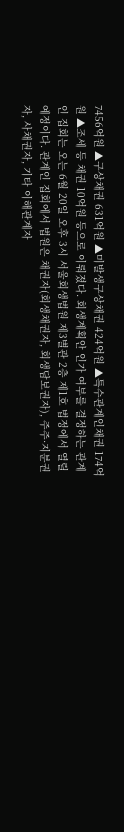7456억원 ▲구상채권 631억원 ▲미발생구상채권 424억원 ▲특수관계인채권 174억원 ▲조세 등 채권 10억원 등으로 이뤄졌다. 회생계획안 인가 여부를 결정하는 관계인 집회는 오는 6월 20일 오후 3시 서울회생법원 제3별관 2층 제1호 법정에서 열릴 예정이다. 관계인 집회에서 법원은 채권자(회생채권자, 회생담보권자), 주주·지분권자, 사채권자, 기타 이해관계자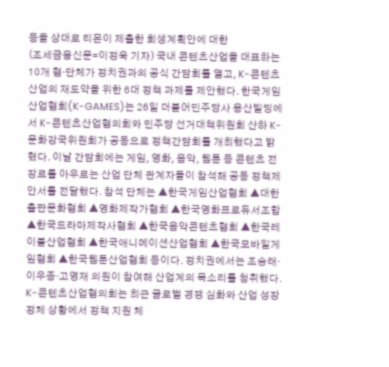등을 상대로 티몬이 제출한 회생계획안에 대한
(조세금융신문=이정욱 기자) 국내 콘텐츠산업을 대표하는 10개 협·단체가 정치권과의 공식 간담회를 열고, K-콘텐츠 산업의 재도약을 위한 6대 정책 과제를 제안했다. 한국게임산업협회(K-GAMES)는 26일 더불어민주당사 용산빌딩에서 K-콘텐츠산업협의회와 민주당 선거대책위원회 산하 K-문화강국위원회가 공동으로 정책간담회를 개최했다고 밝혔다. 이날 간담회에는 게임, 영화, 음악, 웹툰 등 콘텐츠 전 장르를 아우르는 산업 단체 관계자들이 참석해 공동 정책제안서를 전달했다. 참석 단체는 ▲한국게임산업협회 ▲대한출판문화협회 ▲영화제작가협회 ▲한국영화프로듀서조합 ▲한국드라마제작사협회 ▲한국음악콘텐츠협회 ▲한국레이블산업협회 ▲한국애니메이션산업협회 ▲한국모바일게임협회 ▲한국웹툰산업협회 등이다. 정치권에서는 조승래·이우종·고영재 의원이 참여해 산업계의 목소리를 청취했다. K-콘텐츠산업협의회는 최근 글로벌 경쟁 심화와 산업 성장 정체 상황에서 정책 지원 체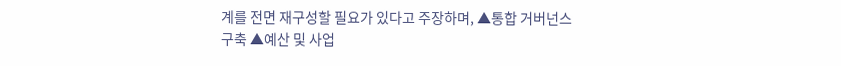계를 전면 재구성할 필요가 있다고 주장하며, ▲통합 거버넌스 구축 ▲예산 및 사업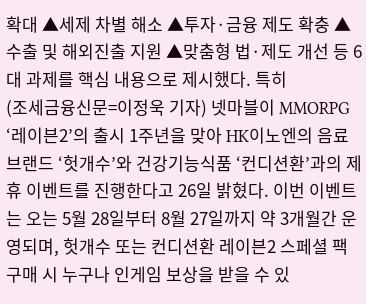확대 ▲세제 차별 해소 ▲투자·금융 제도 확충 ▲수출 및 해외진출 지원 ▲맞춤형 법·제도 개선 등 6대 과제를 핵심 내용으로 제시했다. 특히
(조세금융신문=이정욱 기자) 넷마블이 MMORPG ‘레이븐2’의 출시 1주년을 맞아 HK이노엔의 음료 브랜드 ‘헛개수’와 건강기능식품 ‘컨디션환’과의 제휴 이벤트를 진행한다고 26일 밝혔다. 이번 이벤트는 오는 5월 28일부터 8월 27일까지 약 3개월간 운영되며, 헛개수 또는 컨디션환 레이븐2 스페셜 팩 구매 시 누구나 인게임 보상을 받을 수 있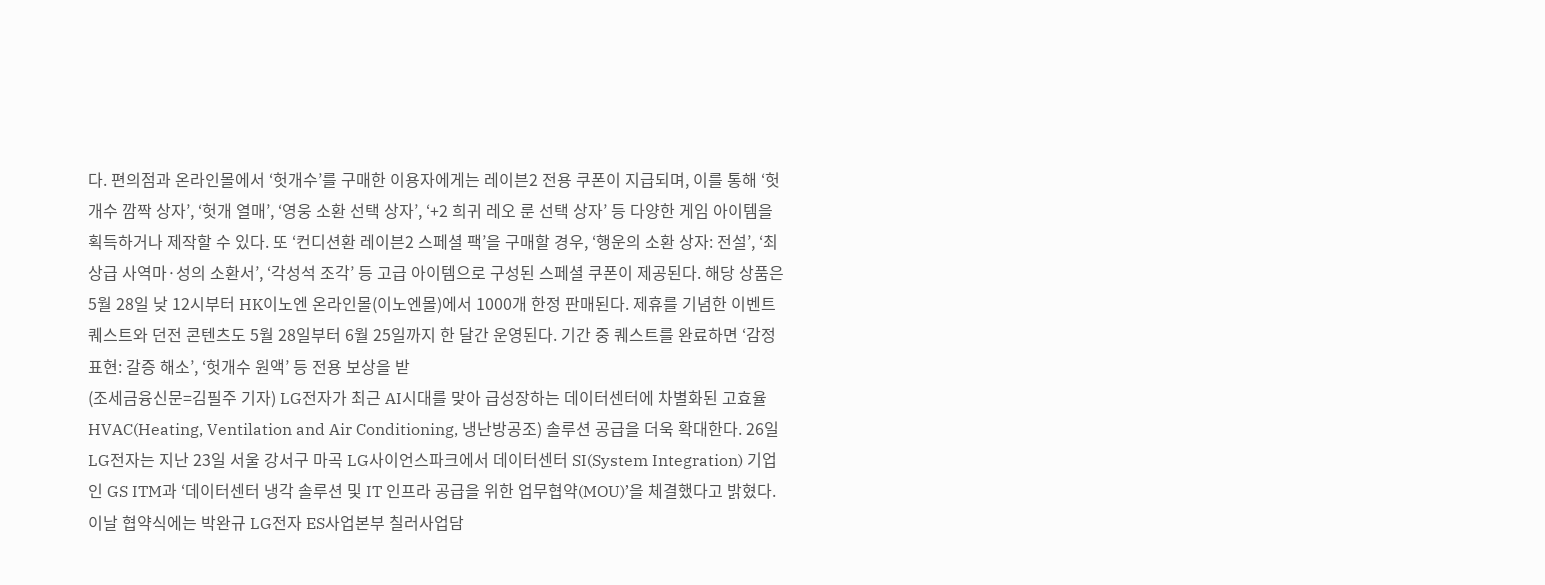다. 편의점과 온라인몰에서 ‘헛개수’를 구매한 이용자에게는 레이븐2 전용 쿠폰이 지급되며, 이를 통해 ‘헛개수 깜짝 상자’, ‘헛개 열매’, ‘영웅 소환 선택 상자’, ‘+2 희귀 레오 룬 선택 상자’ 등 다양한 게임 아이템을 획득하거나 제작할 수 있다. 또 ‘컨디션환 레이븐2 스페셜 팩’을 구매할 경우, ‘행운의 소환 상자: 전설’, ‘최상급 사역마·성의 소환서’, ‘각성석 조각’ 등 고급 아이템으로 구성된 스페셜 쿠폰이 제공된다. 해당 상품은 5월 28일 낮 12시부터 HK이노엔 온라인몰(이노엔몰)에서 1000개 한정 판매된다. 제휴를 기념한 이벤트 퀘스트와 던전 콘텐츠도 5월 28일부터 6월 25일까지 한 달간 운영된다. 기간 중 퀘스트를 완료하면 ‘감정 표현: 갈증 해소’, ‘헛개수 원액’ 등 전용 보상을 받
(조세금융신문=김필주 기자) LG전자가 최근 AI시대를 맞아 급성장하는 데이터센터에 차별화된 고효율 HVAC(Heating, Ventilation and Air Conditioning, 냉난방공조) 솔루션 공급을 더욱 확대한다. 26일 LG전자는 지난 23일 서울 강서구 마곡 LG사이언스파크에서 데이터센터 SI(System Integration) 기업인 GS ITM과 ‘데이터센터 냉각 솔루션 및 IT 인프라 공급을 위한 업무협약(MOU)’을 체결했다고 밝혔다. 이날 협약식에는 박완규 LG전자 ES사업본부 칠러사업담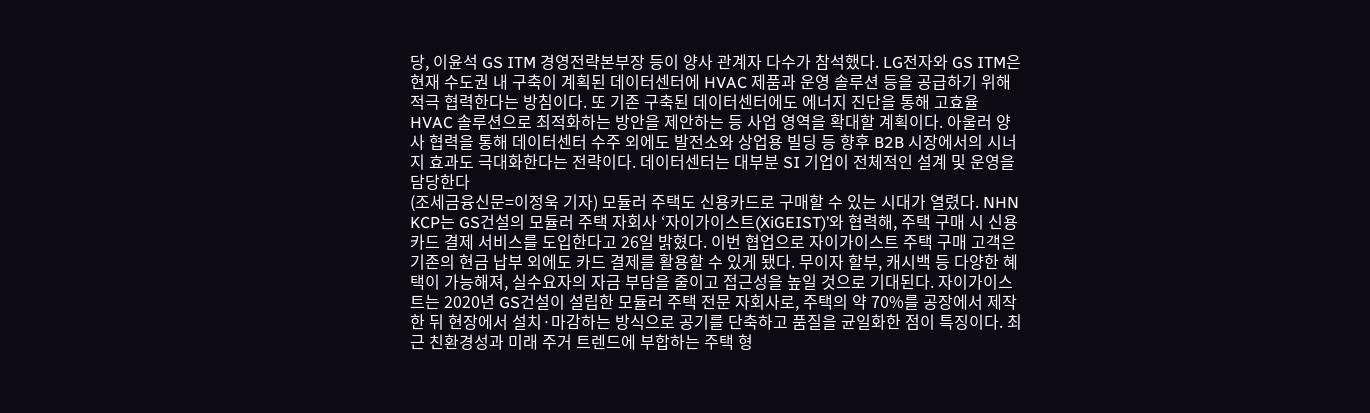당, 이윤석 GS ITM 경영전략본부장 등이 양사 관계자 다수가 참석했다. LG전자와 GS ITM은 현재 수도권 내 구축이 계획된 데이터센터에 HVAC 제품과 운영 솔루션 등을 공급하기 위해 적극 협력한다는 방침이다. 또 기존 구축된 데이터센터에도 에너지 진단을 통해 고효율 HVAC 솔루션으로 최적화하는 방안을 제안하는 등 사업 영역을 확대할 계획이다. 아울러 양사 협력을 통해 데이터센터 수주 외에도 발전소와 상업용 빌딩 등 향후 B2B 시장에서의 시너지 효과도 극대화한다는 전략이다. 데이터센터는 대부분 SI 기업이 전체적인 설계 및 운영을 담당한다
(조세금융신문=이정욱 기자) 모듈러 주택도 신용카드로 구매할 수 있는 시대가 열렸다. NHN KCP는 GS건설의 모듈러 주택 자회사 ‘자이가이스트(XiGEIST)’와 협력해, 주택 구매 시 신용카드 결제 서비스를 도입한다고 26일 밝혔다. 이번 협업으로 자이가이스트 주택 구매 고객은 기존의 현금 납부 외에도 카드 결제를 활용할 수 있게 됐다. 무이자 할부, 캐시백 등 다양한 혜택이 가능해져, 실수요자의 자금 부담을 줄이고 접근성을 높일 것으로 기대된다. 자이가이스트는 2020년 GS건설이 설립한 모듈러 주택 전문 자회사로, 주택의 약 70%를 공장에서 제작한 뒤 현장에서 설치·마감하는 방식으로 공기를 단축하고 품질을 균일화한 점이 특징이다. 최근 친환경성과 미래 주거 트렌드에 부합하는 주택 형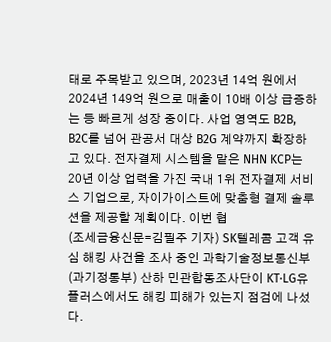태로 주목받고 있으며, 2023년 14억 원에서 2024년 149억 원으로 매출이 10배 이상 급증하는 등 빠르게 성장 중이다. 사업 영역도 B2B, B2C를 넘어 관공서 대상 B2G 계약까지 확장하고 있다. 전자결제 시스템을 맡은 NHN KCP는 20년 이상 업력을 가진 국내 1위 전자결제 서비스 기업으로, 자이가이스트에 맞춤형 결제 솔루션을 제공할 계획이다. 이번 협
(조세금융신문=김필주 기자) SK텔레콤 고객 유심 해킹 사건을 조사 중인 과학기술정보통신부(과기정통부) 산하 민관합동조사단이 KT·LG유플러스에서도 해킹 피해가 있는지 점검에 나섰다.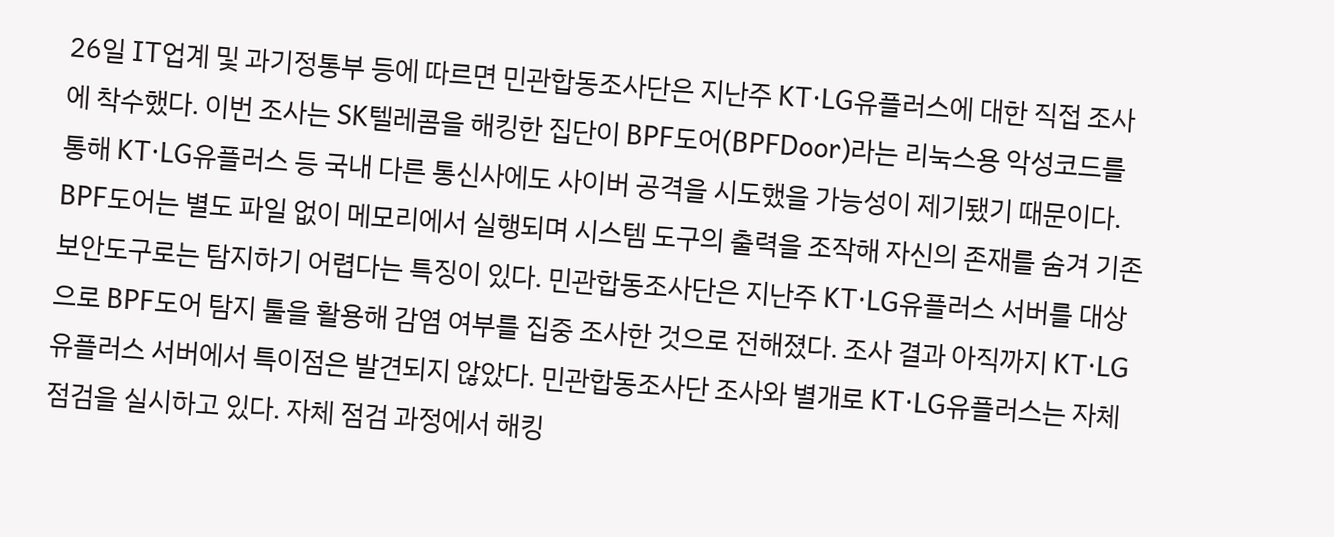26일 IT업계 및 과기정통부 등에 따르면 민관합동조사단은 지난주 KT·LG유플러스에 대한 직접 조사에 착수했다. 이번 조사는 SK텔레콤을 해킹한 집단이 BPF도어(BPFDoor)라는 리눅스용 악성코드를 통해 KT·LG유플러스 등 국내 다른 통신사에도 사이버 공격을 시도했을 가능성이 제기됐기 때문이다. BPF도어는 별도 파일 없이 메모리에서 실행되며 시스템 도구의 출력을 조작해 자신의 존재를 숨겨 기존 보안도구로는 탐지하기 어렵다는 특징이 있다. 민관합동조사단은 지난주 KT·LG유플러스 서버를 대상으로 BPF도어 탐지 툴을 활용해 감염 여부를 집중 조사한 것으로 전해졌다. 조사 결과 아직까지 KT·LG유플러스 서버에서 특이점은 발견되지 않았다. 민관합동조사단 조사와 별개로 KT·LG유플러스는 자체 점검을 실시하고 있다. 자체 점검 과정에서 해킹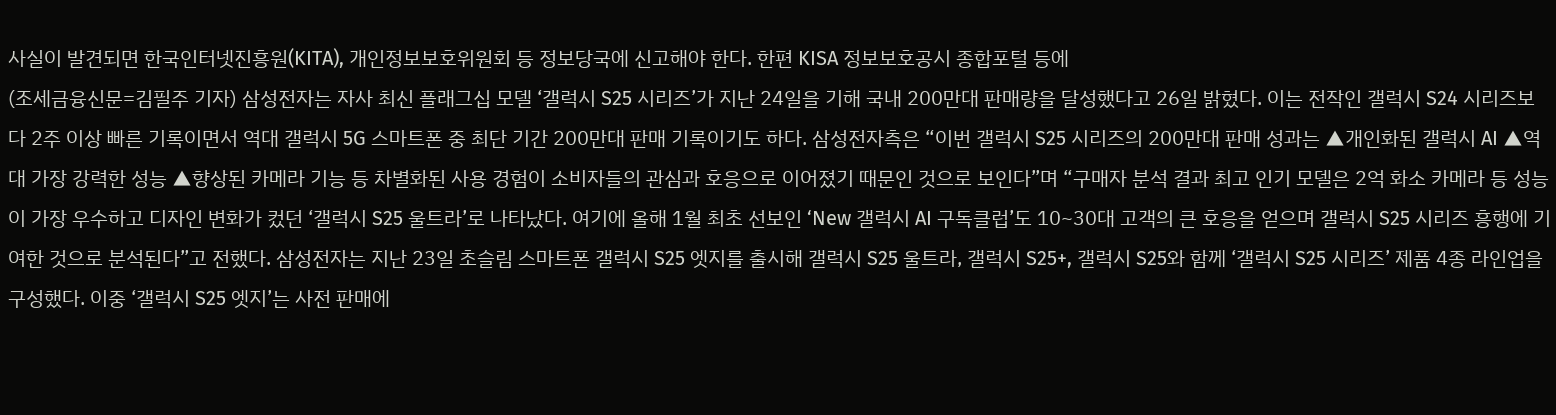사실이 발견되면 한국인터넷진흥원(KITA), 개인정보보호위원회 등 정보당국에 신고해야 한다. 한편 KISA 정보보호공시 종합포털 등에
(조세금융신문=김필주 기자) 삼성전자는 자사 최신 플래그십 모델 ‘갤럭시 S25 시리즈’가 지난 24일을 기해 국내 200만대 판매량을 달성했다고 26일 밝혔다. 이는 전작인 갤럭시 S24 시리즈보다 2주 이상 빠른 기록이면서 역대 갤럭시 5G 스마트폰 중 최단 기간 200만대 판매 기록이기도 하다. 삼성전자측은 “이번 갤럭시 S25 시리즈의 200만대 판매 성과는 ▲개인화된 갤럭시 AI ▲역대 가장 강력한 성능 ▲향상된 카메라 기능 등 차별화된 사용 경험이 소비자들의 관심과 호응으로 이어졌기 때문인 것으로 보인다”며 “구매자 분석 결과 최고 인기 모델은 2억 화소 카메라 등 성능이 가장 우수하고 디자인 변화가 컸던 ‘갤럭시 S25 울트라’로 나타났다. 여기에 올해 1월 최초 선보인 ‘New 갤럭시 AI 구독클럽’도 10~30대 고객의 큰 호응을 얻으며 갤럭시 S25 시리즈 흥행에 기여한 것으로 분석된다”고 전했다. 삼성전자는 지난 23일 초슬림 스마트폰 갤럭시 S25 엣지를 출시해 갤럭시 S25 울트라, 갤럭시 S25+, 갤럭시 S25와 함께 ‘갤럭시 S25 시리즈’ 제품 4종 라인업을 구성했다. 이중 ‘갤럭시 S25 엣지’는 사전 판매에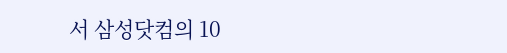서 삼성닷컴의 10